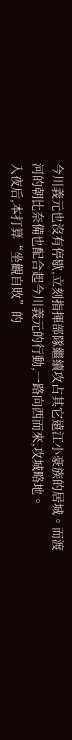今川義元也沒有停歇,立刻指揮部隊繼續攻占其它遠江小豪族的居城。而渡河的朝比奈備也配合起今川義元的行動,一路向西而來,攻城略地。
入夜后,本打算“坐觀自敗”的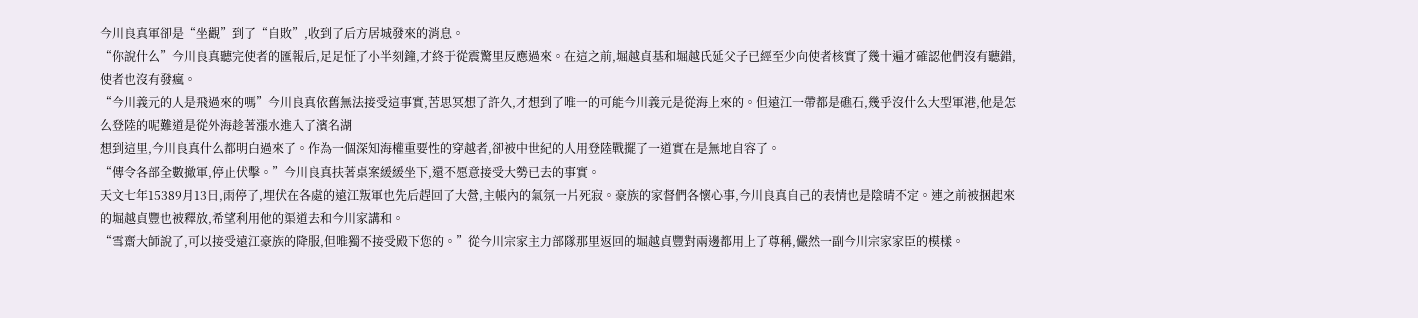今川良真軍卻是“坐觀”到了“自敗”,收到了后方居城發來的消息。
“你說什么”今川良真聽完使者的匯報后,足足怔了小半刻鐘,才終于從震驚里反應過來。在這之前,堀越貞基和堀越氏延父子已經至少向使者核實了幾十遍才確認他們沒有聽錯,使者也沒有發瘋。
“今川義元的人是飛過來的嗎”今川良真依舊無法接受這事實,苦思冥想了許久,才想到了唯一的可能今川義元是從海上來的。但遠江一帶都是礁石,幾乎沒什么大型軍港,他是怎么登陸的呢難道是從外海趁著漲水進入了濱名湖
想到這里,今川良真什么都明白過來了。作為一個深知海權重要性的穿越者,卻被中世紀的人用登陸戰擺了一道實在是無地自容了。
“傳令各部全數撤軍,停止伏擊。”今川良真扶著桌案緩緩坐下,還不愿意接受大勢已去的事實。
天文七年15389月13日,雨停了,埋伏在各處的遠江叛軍也先后趕回了大營,主帳內的氣氛一片死寂。豪族的家督們各懷心事,今川良真自己的表情也是陰晴不定。連之前被捆起來的堀越貞豐也被釋放,希望利用他的渠道去和今川家講和。
“雪齋大師說了,可以接受遠江豪族的降服,但唯獨不接受殿下您的。”從今川宗家主力部隊那里返回的堀越貞豐對兩邊都用上了尊稱,儼然一副今川宗家家臣的模樣。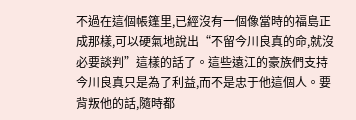不過在這個帳篷里,已經沒有一個像當時的福島正成那樣,可以硬氣地說出“不留今川良真的命,就沒必要談判”這樣的話了。這些遠江的豪族們支持今川良真只是為了利益,而不是忠于他這個人。要背叛他的話,隨時都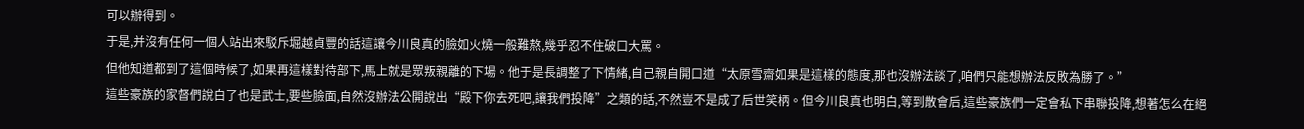可以辦得到。
于是,并沒有任何一個人站出來駁斥堀越貞豐的話這讓今川良真的臉如火燒一般難熬,幾乎忍不住破口大罵。
但他知道都到了這個時候了,如果再這樣對待部下,馬上就是眾叛親離的下場。他于是長調整了下情緒,自己親自開口道“太原雪齋如果是這樣的態度,那也沒辦法談了,咱們只能想辦法反敗為勝了。”
這些豪族的家督們說白了也是武士,要些臉面,自然沒辦法公開說出“殿下你去死吧,讓我們投降”之類的話,不然豈不是成了后世笑柄。但今川良真也明白,等到散會后,這些豪族們一定會私下串聯投降,想著怎么在絕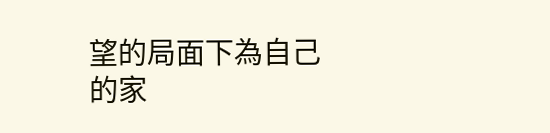望的局面下為自己的家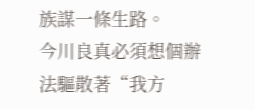族謀一條生路。
今川良真必須想個辦法驅散著“我方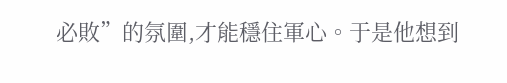必敗”的氛圍,才能穩住軍心。于是他想到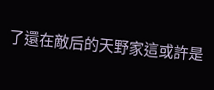了還在敵后的天野家這或許是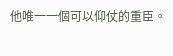他唯一一個可以仰仗的重臣。